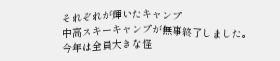それぞれが輝いたキャンプ
中高スキーキャンプが無事終了しました。
今年は全員大きな怪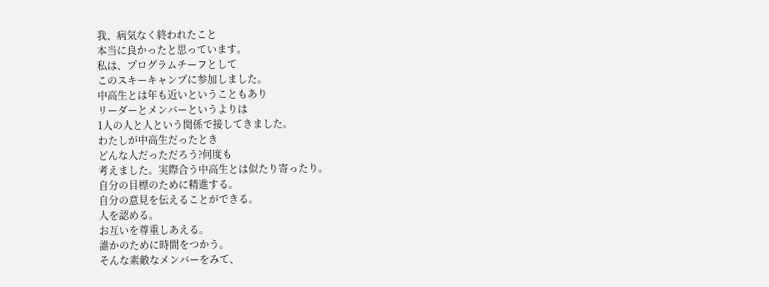我、病気なく終われたこと
本当に良かったと思っています。
私は、プログラムチーフとして
このスキーキャンプに参加しました。
中高生とは年も近いということもあり
リーダーとメンバーというよりは
1人の人と人という関係で接してきました。
わたしが中高生だったとき
どんな人だっただろう?何度も
考えました。実際合う中高生とは似たり寄ったり。
自分の目標のために精進する。
自分の意見を伝えることができる。
人を認める。
お互いを尊重しあえる。
誰かのために時間をつかう。
そんな素敵なメンバーをみて、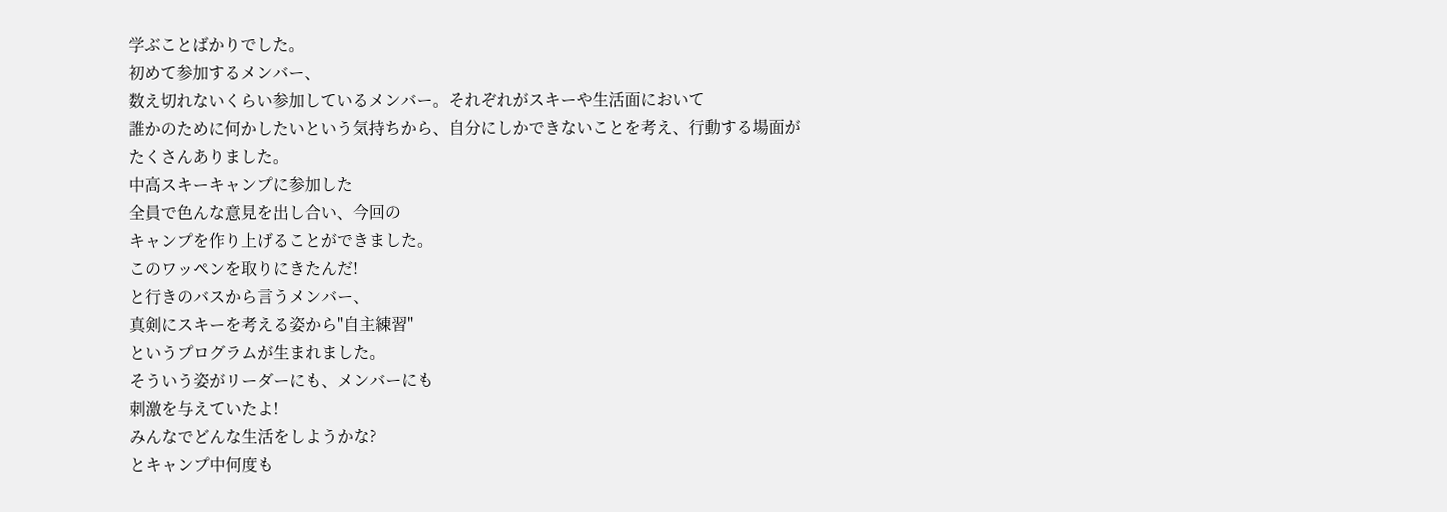学ぶことばかりでした。
初めて参加するメンバー、
数え切れないくらい参加しているメンバー。それぞれがスキーや生活面において
誰かのために何かしたいという気持ちから、自分にしかできないことを考え、行動する場面が
たくさんありました。
中高スキーキャンプに参加した
全員で色んな意見を出し合い、今回の
キャンプを作り上げることができました。
このワッペンを取りにきたんだ!
と行きのバスから言うメンバー、
真剣にスキーを考える姿から"自主練習"
というプログラムが生まれました。
そういう姿がリーダーにも、メンバーにも
刺激を与えていたよ!
みんなでどんな生活をしようかな?
とキャンプ中何度も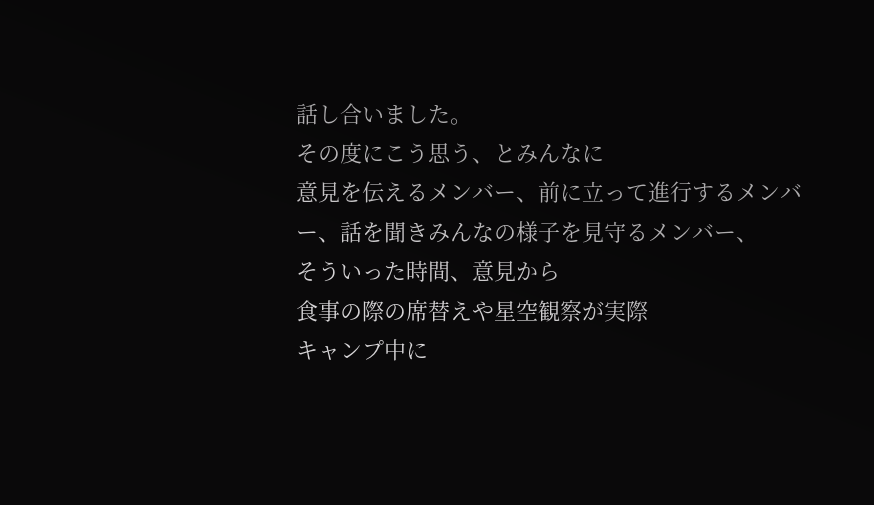話し合いました。
その度にこう思う、とみんなに
意見を伝えるメンバー、前に立って進行するメンバー、話を聞きみんなの様子を見守るメンバー、
そういった時間、意見から
食事の際の席替えや星空観察が実際
キャンプ中に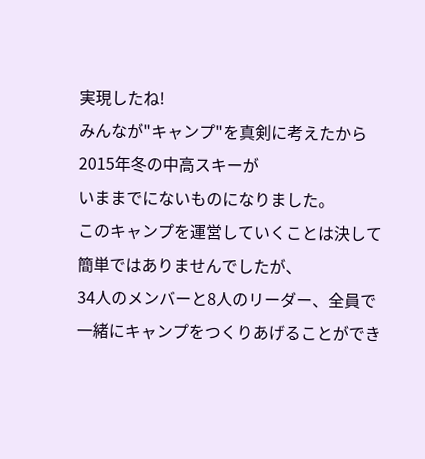実現したね!
みんなが"キャンプ"を真剣に考えたから
2015年冬の中高スキーが
いままでにないものになりました。
このキャンプを運営していくことは決して
簡単ではありませんでしたが、
34人のメンバーと8人のリーダー、全員で
一緒にキャンプをつくりあげることができ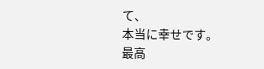て、
本当に幸せです。
最高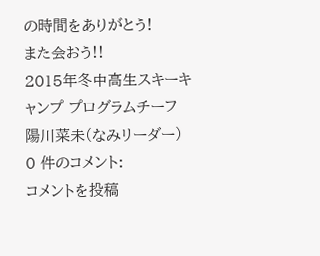の時間をありがとう!
また会おう!!
2015年冬中高生スキーキャンプ プログラムチーフ
陽川菜未(なみリーダー)
0 件のコメント:
コメントを投稿